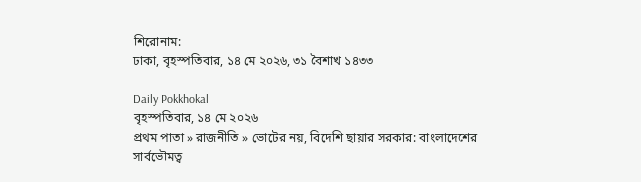শিরোনাম:
ঢাকা, বৃহস্পতিবার, ১৪ মে ২০২৬, ৩১ বৈশাখ ১৪৩৩

Daily Pokkhokal
বৃহস্পতিবার, ১৪ মে ২০২৬
প্রথম পাতা » রাজনীতি » ভোটের নয়, বিদেশি ছায়ার সরকার: বাংলাদেশের সার্বভৌমত্ব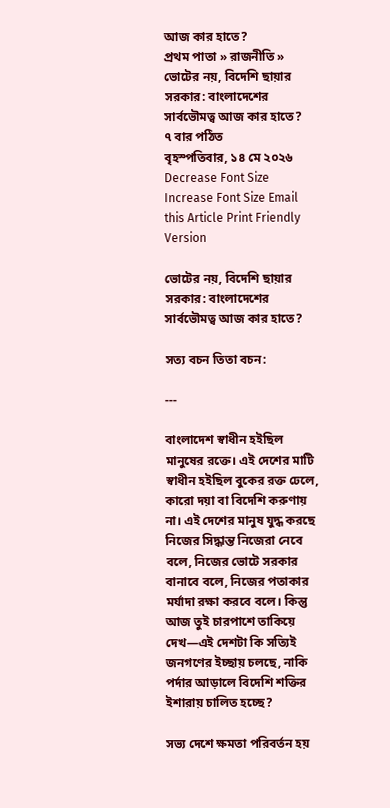আজ কার হাতে?
প্রথম পাতা » রাজনীতি » ভোটের নয়, বিদেশি ছায়ার সরকার: বাংলাদেশের সার্বভৌমত্ব আজ কার হাতে?
৭ বার পঠিত
বৃহস্পতিবার, ১৪ মে ২০২৬
Decrease Font Size Increase Font Size Email this Article Print Friendly Version

ভোটের নয়, বিদেশি ছায়ার সরকার: বাংলাদেশের সার্বভৌমত্ব আজ কার হাতে?

সত্য বচন তিতা বচন:

---

বাংলাদেশ স্বাধীন হইছিল মানুষের রক্তে। এই দেশের মাটি স্বাধীন হইছিল বুকের রক্ত ঢেলে, কারো দয়া বা বিদেশি করুণায় না। এই দেশের মানুষ যুদ্ধ করছে নিজের সিদ্ধান্ত নিজেরা নেবে বলে, নিজের ভোটে সরকার বানাবে বলে, নিজের পতাকার মর্যাদা রক্ষা করবে বলে। কিন্তু আজ তুই চারপাশে তাকিয়ে দেখ—এই দেশটা কি সত্যিই জনগণের ইচ্ছায় চলছে, নাকি পর্দার আড়ালে বিদেশি শক্তির ইশারায় চালিত হচ্ছে?

সভ্য দেশে ক্ষমতা পরিবর্তন হয়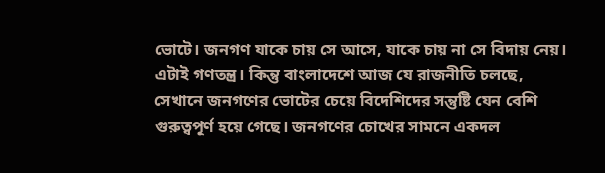ভোটে। জনগণ যাকে চায় সে আসে, যাকে চায় না সে বিদায় নেয়। এটাই গণতন্ত্র। কিন্তু বাংলাদেশে আজ যে রাজনীতি চলছে, সেখানে জনগণের ভোটের চেয়ে বিদেশিদের সন্তুষ্টি যেন বেশি গুরুত্বপূর্ণ হয়ে গেছে। জনগণের চোখের সামনে একদল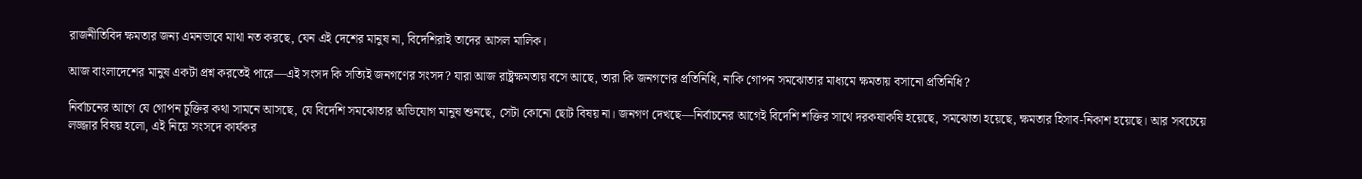রাজনীতিবিদ ক্ষমতার জন্য এমনভাবে মাথা নত করছে, যেন এই দেশের মানুষ না, বিদেশিরাই তাদের আসল মালিক।

আজ বাংলাদেশের মানুষ একটা প্রশ্ন করতেই পারে—এই সংসদ কি সত্যিই জনগণের সংসদ? যারা আজ রাষ্ট্রক্ষমতায় বসে আছে, তারা কি জনগণের প্রতিনিধি, নাকি গোপন সমঝোতার মাধ্যমে ক্ষমতায় বসানো প্রতিনিধি?

নির্বাচনের আগে যে গোপন চুক্তির কথা সামনে আসছে, যে বিদেশি সমঝোতার অভিযোগ মানুষ শুনছে, সেটা কোনো ছোট বিষয় না। জনগণ দেখছে—নির্বাচনের আগেই বিদেশি শক্তির সাথে দরকষাকষি হয়েছে, সমঝোতা হয়েছে, ক্ষমতার হিসাব-নিকাশ হয়েছে। আর সবচেয়ে লজ্জার বিষয় হলো, এই নিয়ে সংসদে কার্যকর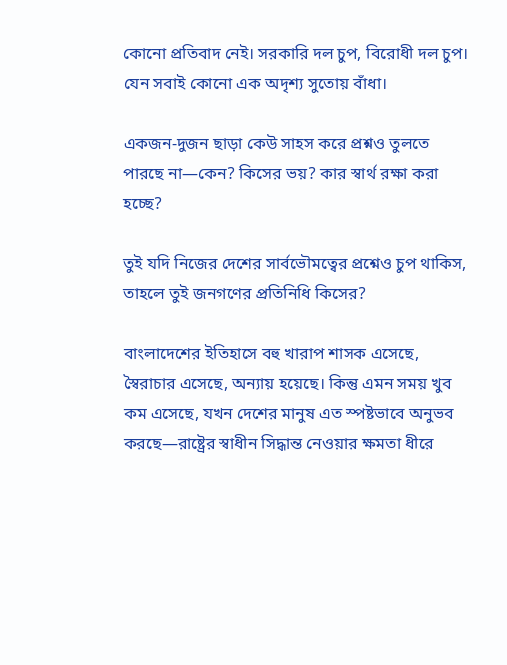কোনো প্রতিবাদ নেই। সরকারি দল চুপ, বিরোধী দল চুপ। যেন সবাই কোনো এক অদৃশ্য সুতোয় বাঁধা।

একজন-দুজন ছাড়া কেউ সাহস করে প্রশ্নও তুলতে পারছে না—কেন? কিসের ভয়? কার স্বার্থ রক্ষা করা হচ্ছে?

তুই যদি নিজের দেশের সার্বভৌমত্বের প্রশ্নেও চুপ থাকিস, তাহলে তুই জনগণের প্রতিনিধি কিসের?

বাংলাদেশের ইতিহাসে বহু খারাপ শাসক এসেছে, স্বৈরাচার এসেছে, অন্যায় হয়েছে। কিন্তু এমন সময় খুব কম এসেছে, যখন দেশের মানুষ এত স্পষ্টভাবে অনুভব করছে—রাষ্ট্রের স্বাধীন সিদ্ধান্ত নেওয়ার ক্ষমতা ধীরে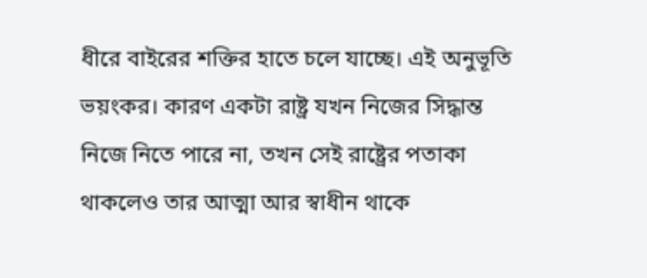ধীরে বাইরের শক্তির হাতে চলে যাচ্ছে। এই অনুভূতি ভয়ংকর। কারণ একটা রাষ্ট্র যখন নিজের সিদ্ধান্ত নিজে নিতে পারে না, তখন সেই রাষ্ট্রের পতাকা থাকলেও তার আত্মা আর স্বাধীন থাকে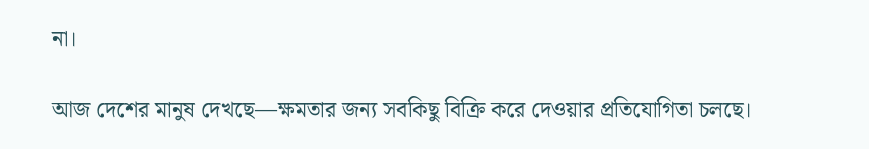না।

আজ দেশের মানুষ দেখছে—ক্ষমতার জন্য সবকিছু বিক্রি করে দেওয়ার প্রতিযোগিতা চলছে।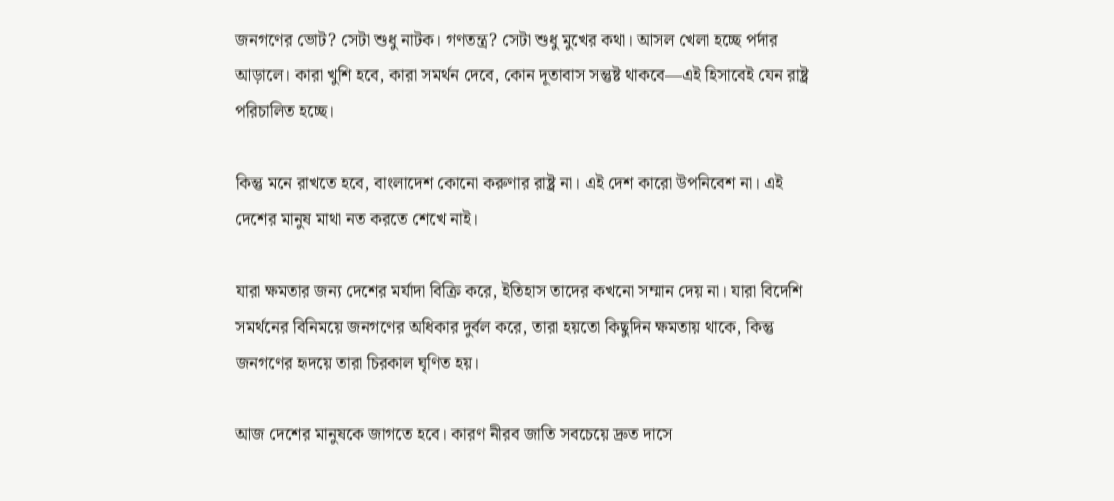জনগণের ভোট? সেটা শুধু নাটক। গণতন্ত্র? সেটা শুধু মুখের কথা। আসল খেলা হচ্ছে পর্দার আড়ালে। কারা খুশি হবে, কারা সমর্থন দেবে, কোন দূতাবাস সন্তুষ্ট থাকবে—এই হিসাবেই যেন রাষ্ট্র পরিচালিত হচ্ছে।

কিন্তু মনে রাখতে হবে, বাংলাদেশ কোনো করুণার রাষ্ট্র না। এই দেশ কারো উপনিবেশ না। এই দেশের মানুষ মাথা নত করতে শেখে নাই।

যারা ক্ষমতার জন্য দেশের মর্যাদা বিক্রি করে, ইতিহাস তাদের কখনো সম্মান দেয় না। যারা বিদেশি সমর্থনের বিনিময়ে জনগণের অধিকার দুর্বল করে, তারা হয়তো কিছুদিন ক্ষমতায় থাকে, কিন্তু জনগণের হৃদয়ে তারা চিরকাল ঘৃণিত হয়।

আজ দেশের মানুষকে জাগতে হবে। কারণ নীরব জাতি সবচেয়ে দ্রুত দাসে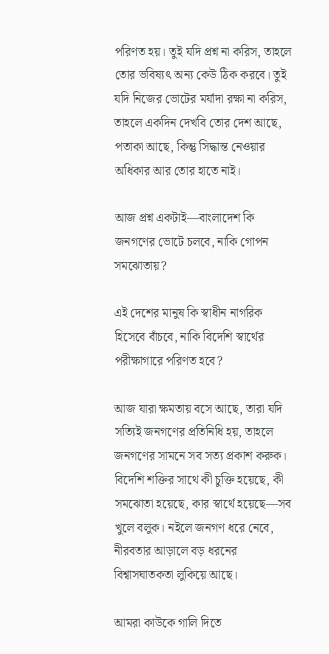পরিণত হয়। তুই যদি প্রশ্ন না করিস, তাহলে তোর ভবিষ্যৎ অন্য কেউ ঠিক করবে। তুই যদি নিজের ভোটের মর্যাদা রক্ষা না করিস, তাহলে একদিন দেখবি তোর দেশ আছে, পতাকা আছে, কিন্তু সিদ্ধান্ত নেওয়ার অধিকার আর তোর হাতে নাই।

আজ প্রশ্ন একটাই—বাংলাদেশ কি জনগণের ভোটে চলবে, নাকি গোপন সমঝোতায়?

এই দেশের মানুষ কি স্বাধীন নাগরিক হিসেবে বাঁচবে, নাকি বিদেশি স্বার্থের পরীক্ষাগারে পরিণত হবে?

আজ যারা ক্ষমতায় বসে আছে, তারা যদি সত্যিই জনগণের প্রতিনিধি হয়, তাহলে জনগণের সামনে সব সত্য প্রকাশ করুক। বিদেশি শক্তির সাথে কী চুক্তি হয়েছে, কী সমঝোতা হয়েছে, কার স্বার্থে হয়েছে—সব খুলে বলুক। নইলে জনগণ ধরে নেবে, নীরবতার আড়ালে বড় ধরনের বিশ্বাসঘাতকতা লুকিয়ে আছে।

আমরা কাউকে গালি দিতে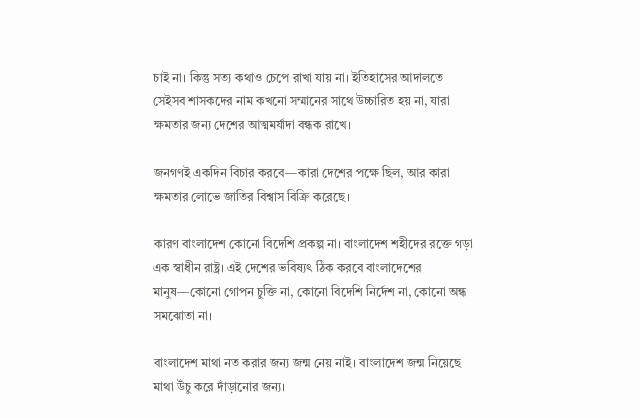চাই না। কিন্তু সত্য কথাও চেপে রাখা যায় না। ইতিহাসের আদালতে সেইসব শাসকদের নাম কখনো সম্মানের সাথে উচ্চারিত হয় না, যারা ক্ষমতার জন্য দেশের আত্মমর্যাদা বন্ধক রাখে।

জনগণই একদিন বিচার করবে—কারা দেশের পক্ষে ছিল, আর কারা ক্ষমতার লোভে জাতির বিশ্বাস বিক্রি করেছে।

কারণ বাংলাদেশ কোনো বিদেশি প্রকল্প না। বাংলাদেশ শহীদের রক্তে গড়া এক স্বাধীন রাষ্ট্র। এই দেশের ভবিষ্যৎ ঠিক করবে বাংলাদেশের মানুষ—কোনো গোপন চুক্তি না, কোনো বিদেশি নির্দেশ না, কোনো অন্ধ সমঝোতা না।

বাংলাদেশ মাথা নত করার জন্য জন্ম নেয় নাই। বাংলাদেশ জন্ম নিয়েছে মাথা উঁচু করে দাঁড়ানোর জন্য।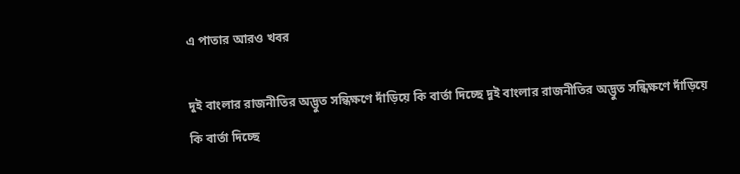এ পাতার আরও খবর

দুই বাংলার রাজনীতির অদ্ভুত সন্ধিক্ষণে দাঁড়িয়ে কি বার্তা দিচ্ছে দুই বাংলার রাজনীতির অদ্ভুত সন্ধিক্ষণে দাঁড়িয়ে কি বার্তা দিচ্ছে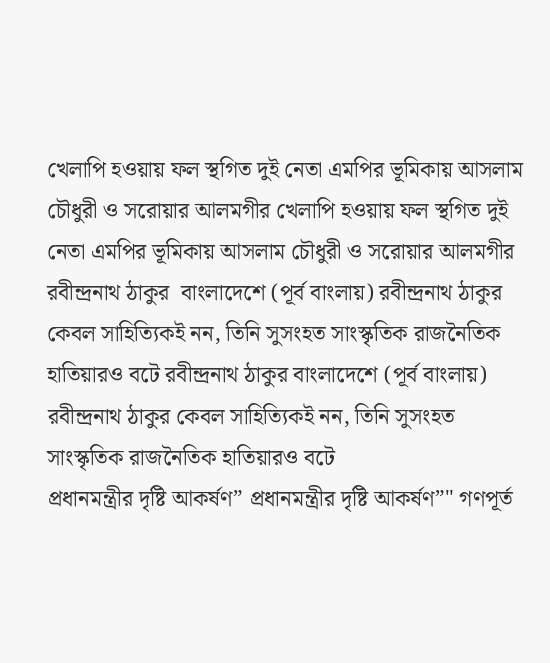খেলাপি হওয়ায় ফল স্থগিত দুই নেতা এমপির ভূমিকায় আসলাম চৌধুরী ও সরোয়ার আলমগীর খেলাপি হওয়ায় ফল স্থগিত দুই নেতা এমপির ভূমিকায় আসলাম চৌধুরী ও সরোয়ার আলমগীর
রবীন্দ্রনাথ ঠাকুর  বাংলাদেশে (পূর্ব বাংলায়) রবীন্দ্রনাথ ঠাকুর কেবল সাহিত্যিক‌ই নন, তিনি সুসংহত সাংস্কৃতিক রাজনৈতিক হাতিয়ার‌ও বটে রবীন্দ্রনাথ ঠাকুর বাংলাদেশে (পূর্ব বাংলায়) রবীন্দ্রনাথ ঠাকুর কেবল সাহিত্যিক‌ই নন, তিনি সুসংহত সাংস্কৃতিক রাজনৈতিক হাতিয়ার‌ও বটে
প্রধানমন্ত্রীর দৃষ্টি আকর্ষণ” প্রধানমন্ত্রীর দৃষ্টি আকর্ষণ”" গণপূর্ত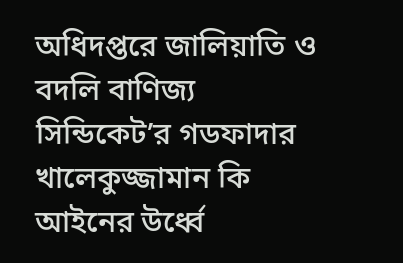অধিদপ্তরে জালিয়াতি ও বদলি বাণিজ্য সিন্ডিকেট’র গডফাদার খালেকুজ্জামান কি আইনের উর্ধ্বে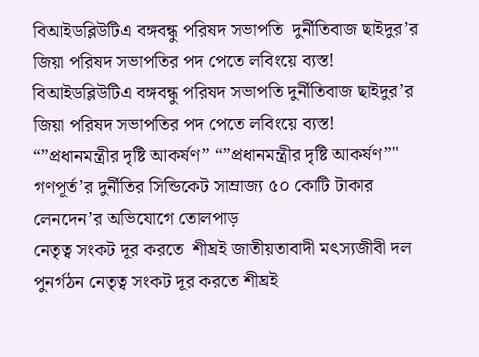বিআইডব্লিউটিএ বঙ্গবন্ধু পরিষদ সভাপতি  দুর্নীতিবাজ ছাইদুর’র জিয়া পরিষদ সভাপতির পদ পেতে লবিংয়ে ব্যস্ত! বিআইডব্লিউটিএ বঙ্গবন্ধু পরিষদ সভাপতি দুর্নীতিবাজ ছাইদুর’র জিয়া পরিষদ সভাপতির পদ পেতে লবিংয়ে ব্যস্ত!
“”প্রধানমন্ত্রীর দৃষ্টি আকর্ষণ” “”প্রধানমন্ত্রীর দৃষ্টি আকর্ষণ”" গণপূর্ত’র দুর্নীতির সিন্ডিকেট সাম্রাজ্য ৫০ কোটি টাকার লেনদেন’র অভিযোগে তোলপাড়
নেতৃত্ব সংকট দূর করতে  শীঘ্রই জাতীয়তাবাদী মৎস্যজীবী দল পুনর্গঠন নেতৃত্ব সংকট দূর করতে শীঘ্রই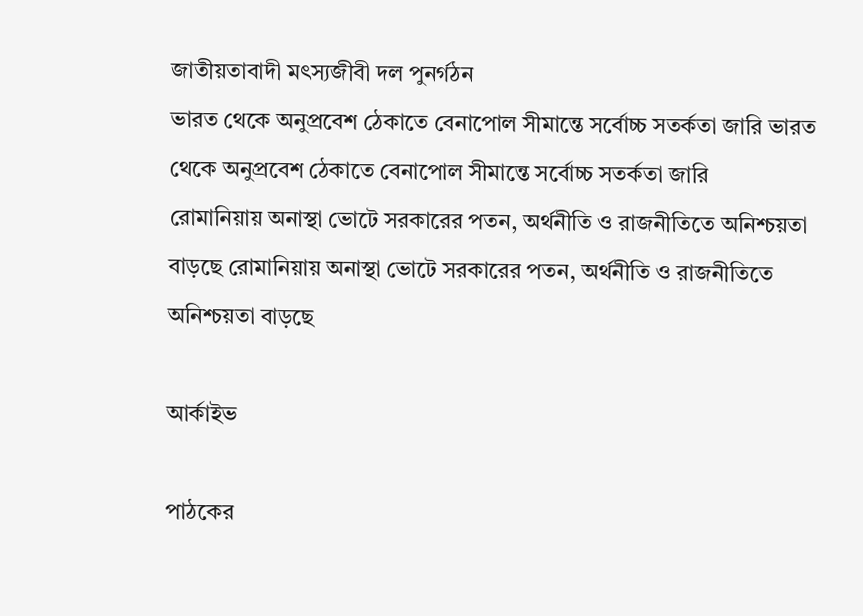জাতীয়তাবাদী মৎস্যজীবী দল পুনর্গঠন
ভারত থেকে অনুপ্রবেশ ঠেকাতে বেনাপোল সীমান্তে সর্বোচ্চ সতর্কতা জারি ভারত থেকে অনুপ্রবেশ ঠেকাতে বেনাপোল সীমান্তে সর্বোচ্চ সতর্কতা জারি
রোমানিয়ায় অনাস্থা ভোটে সরকারের পতন, অর্থনীতি ও রাজনীতিতে অনিশ্চয়তা বাড়ছে রোমানিয়ায় অনাস্থা ভোটে সরকারের পতন, অর্থনীতি ও রাজনীতিতে অনিশ্চয়তা বাড়ছে

আর্কাইভ

পাঠকের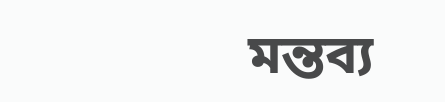মন্তব্য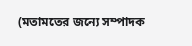(মতামতের জন্যে সম্পাদক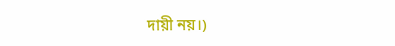দায়ী নয়।)